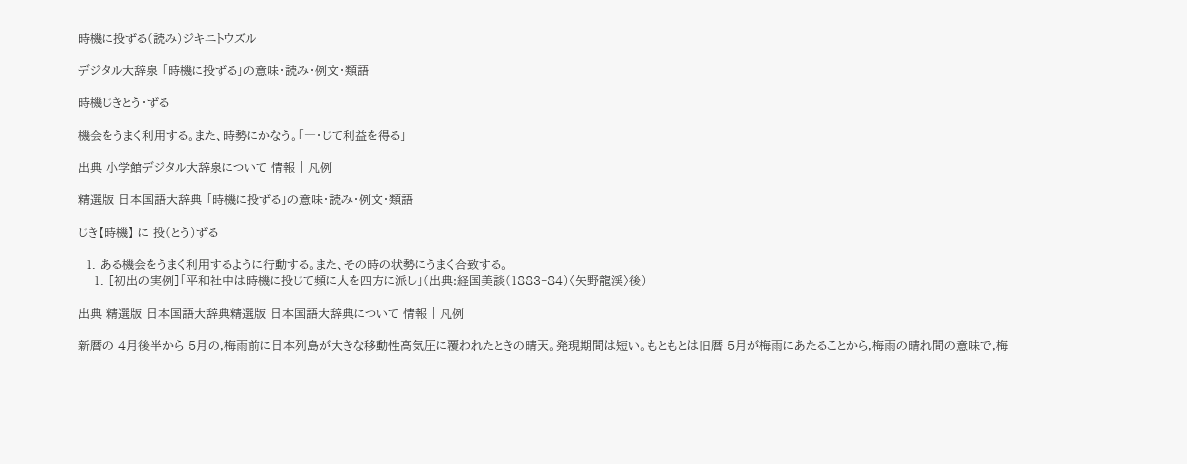時機に投ずる(読み)ジキニトウズル

デジタル大辞泉 「時機に投ずる」の意味・読み・例文・類語

時機じきとう・ずる

機会をうまく利用する。また、時勢にかなう。「―・じて利益を得る」

出典 小学館デジタル大辞泉について 情報 | 凡例

精選版 日本国語大辞典 「時機に投ずる」の意味・読み・例文・類語

じき【時機】 に 投(とう)ずる

  1. ある機会をうまく利用するように行動する。また、その時の状勢にうまく合致する。
    1. [初出の実例]「平和社中は時機に投じて頻に人を四方に派し」(出典:経国美談(1883‐84)〈矢野龍渓〉後)

出典 精選版 日本国語大辞典精選版 日本国語大辞典について 情報 | 凡例

新暦の 4月後半から 5月の,梅雨前に日本列島が大きな移動性高気圧に覆われたときの晴天。発現期間は短い。もともとは旧暦 5月が梅雨にあたることから,梅雨の晴れ間の意味で,梅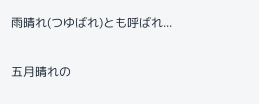雨晴れ(つゆばれ)とも呼ばれ...

五月晴れの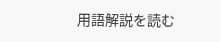用語解説を読む